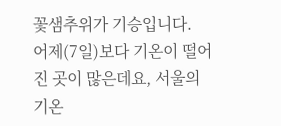꽃샘추위가 기승입니다.
어제(7일)보다 기온이 떨어진 곳이 많은데요, 서울의 기온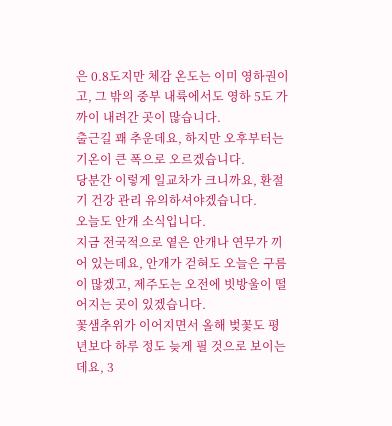은 0.8도지만 체감 온도는 이미 영하권이고, 그 밖의 중부 내륙에서도 영하 5도 가까이 내려간 곳이 많습니다.
출근길 꽤 추운데요, 하지만 오후부터는 기온이 큰 폭으로 오르겠습니다.
당분간 이렇게 일교차가 크니까요, 환절기 건강 관리 유의하셔야겠습니다.
오늘도 안개 소식입니다.
지금 전국적으로 옅은 안개나 연무가 끼어 있는데요, 안개가 걷혀도 오늘은 구름이 많겠고, 제주도는 오전에 빗방울이 떨어지는 곳이 있겠습니다.
꽃샘추위가 이어지면서 올해 벚꽃도 평년보다 하루 정도 늦게 필 것으로 보이는데요, 3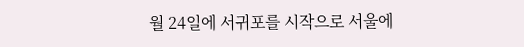월 24일에 서귀포를 시작으로 서울에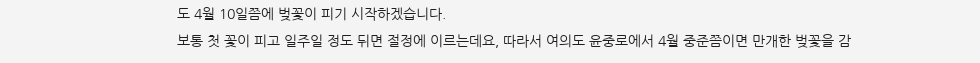도 4월 10일쯤에 벚꽃이 피기 시작하겠습니다.
보통 첫 꽃이 피고 일주일 정도 뒤면 절정에 이르는데요, 따라서 여의도 윤중로에서 4월 중준쯤이면 만개한 벚꽃을 감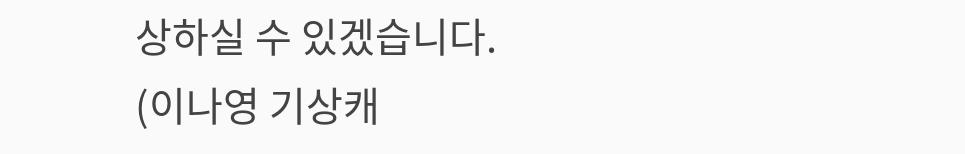상하실 수 있겠습니다.
(이나영 기상캐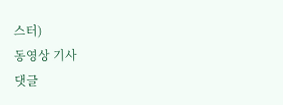스터)
동영상 기사
댓글